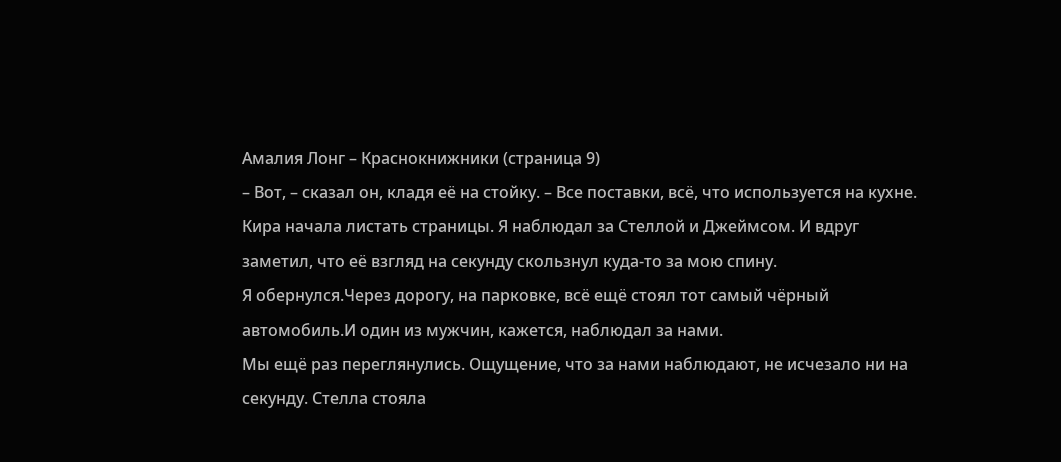Амалия Лонг – Краснокнижники (страница 9)
– Вот, – сказал он, кладя её на стойку. – Все поставки, всё, что используется на кухне.
Кира начала листать страницы. Я наблюдал за Стеллой и Джеймсом. И вдруг заметил, что её взгляд на секунду скользнул куда-то за мою спину.
Я обернулся.Через дорогу, на парковке, всё ещё стоял тот самый чёрный автомобиль.И один из мужчин, кажется, наблюдал за нами.
Мы ещё раз переглянулись. Ощущение, что за нами наблюдают, не исчезало ни на секунду. Стелла стояла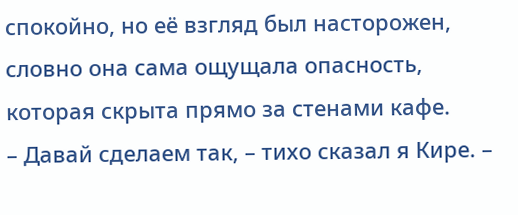спокойно, но её взгляд был насторожен, словно она сама ощущала опасность, которая скрыта прямо за стенами кафе.
– Давай сделаем так, – тихо сказал я Кире. –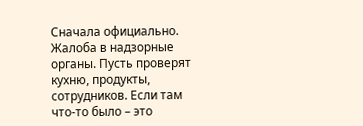Сначала официально. Жалоба в надзорные органы. Пусть проверят кухню, продукты, сотрудников. Если там что-то было – это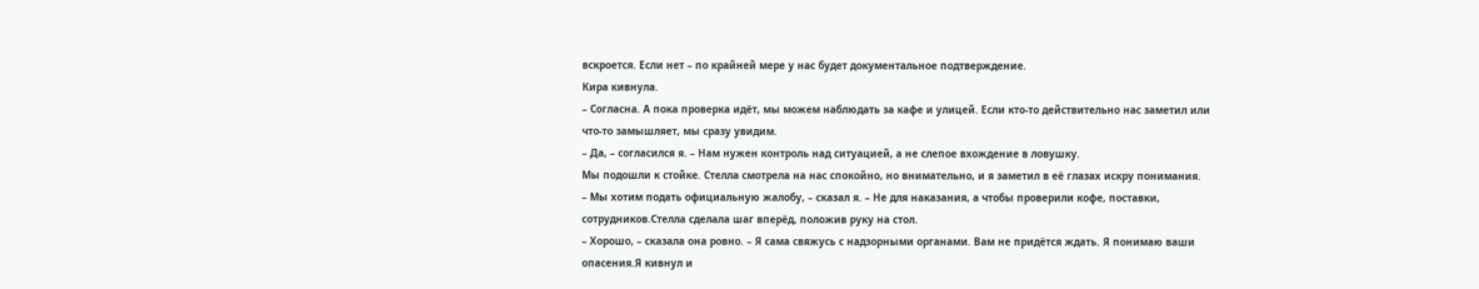вскроется. Если нет – по крайней мере у нас будет документальное подтверждение.
Кира кивнула.
– Согласна. А пока проверка идёт, мы можем наблюдать за кафе и улицей. Если кто-то действительно нас заметил или что-то замышляет, мы сразу увидим.
– Да, – согласился я. – Нам нужен контроль над ситуацией, а не слепое вхождение в ловушку.
Мы подошли к стойке. Стелла смотрела на нас спокойно, но внимательно, и я заметил в её глазах искру понимания.
– Мы хотим подать официальную жалобу, – сказал я. – Не для наказания, а чтобы проверили кофе, поставки, сотрудников.Стелла сделала шаг вперёд, положив руку на стол.
– Хорошо, – сказала она ровно. – Я сама свяжусь с надзорными органами. Вам не придётся ждать. Я понимаю ваши опасения.Я кивнул и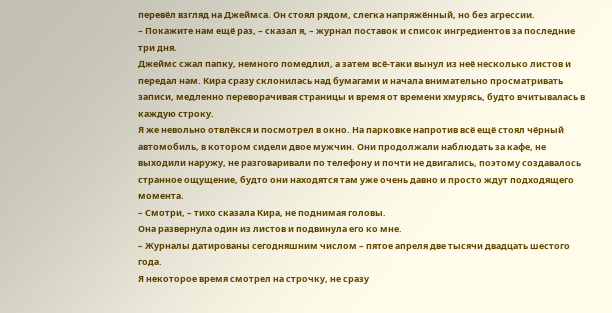перевёл взгляд на Джеймса. Он стоял рядом, слегка напряжённый, но без агрессии.
– Покажите нам ещё раз, – сказал я, – журнал поставок и список ингредиентов за последние три дня.
Джеймс сжал папку, немного помедлил, а затем всё-таки вынул из неё несколько листов и передал нам. Кира сразу склонилась над бумагами и начала внимательно просматривать записи, медленно переворачивая страницы и время от времени хмурясь, будто вчитывалась в каждую строку.
Я же невольно отвлёкся и посмотрел в окно. На парковке напротив всё ещё стоял чёрный автомобиль, в котором сидели двое мужчин. Они продолжали наблюдать за кафе, не выходили наружу, не разговаривали по телефону и почти не двигались, поэтому создавалось странное ощущение, будто они находятся там уже очень давно и просто ждут подходящего момента.
– Смотри, – тихо сказала Кира, не поднимая головы.
Она развернула один из листов и подвинула его ко мне.
– Журналы датированы сегодняшним числом – пятое апреля две тысячи двадцать шестого года.
Я некоторое время смотрел на строчку, не сразу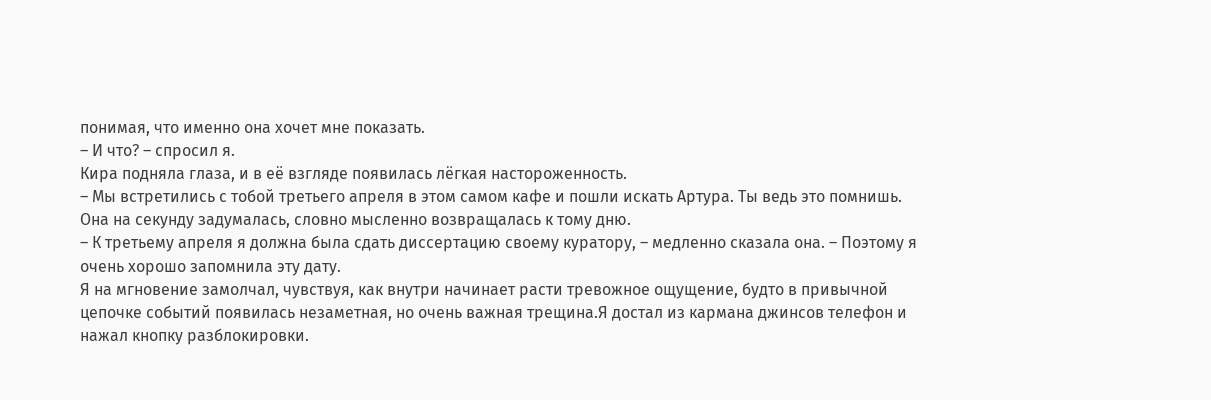понимая, что именно она хочет мне показать.
– И что? – спросил я.
Кира подняла глаза, и в её взгляде появилась лёгкая настороженность.
– Мы встретились с тобой третьего апреля в этом самом кафе и пошли искать Артура. Ты ведь это помнишь.
Она на секунду задумалась, словно мысленно возвращалась к тому дню.
– К третьему апреля я должна была сдать диссертацию своему куратору, – медленно сказала она. – Поэтому я очень хорошо запомнила эту дату.
Я на мгновение замолчал, чувствуя, как внутри начинает расти тревожное ощущение, будто в привычной цепочке событий появилась незаметная, но очень важная трещина.Я достал из кармана джинсов телефон и нажал кнопку разблокировки.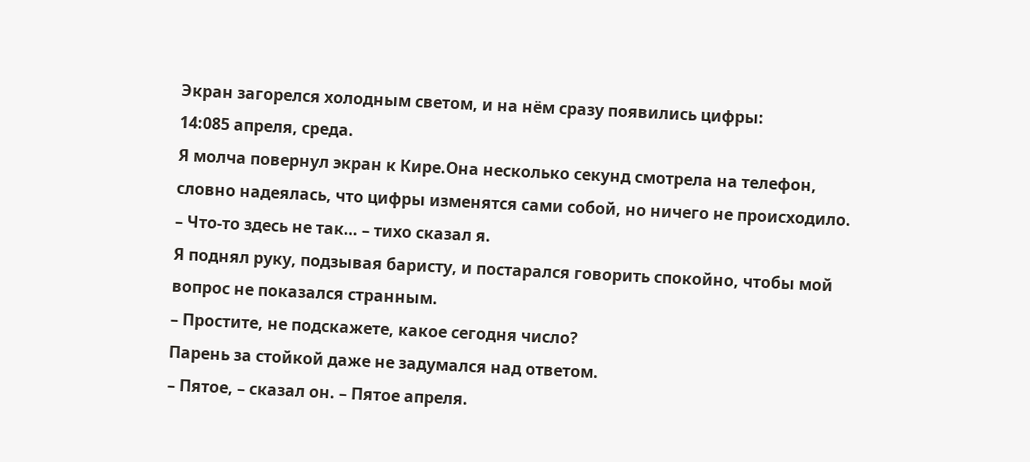Экран загорелся холодным светом, и на нём сразу появились цифры:
14:085 апреля, среда.
Я молча повернул экран к Кире.Она несколько секунд смотрела на телефон, словно надеялась, что цифры изменятся сами собой, но ничего не происходило.
– Что-то здесь не так… – тихо сказал я.
Я поднял руку, подзывая баристу, и постарался говорить спокойно, чтобы мой вопрос не показался странным.
– Простите, не подскажете, какое сегодня число?
Парень за стойкой даже не задумался над ответом.
– Пятое, – сказал он. – Пятое апреля.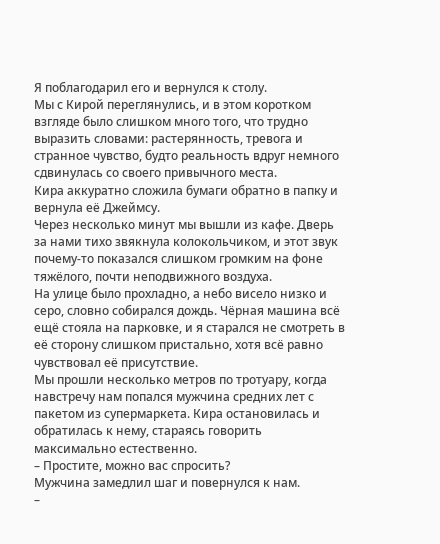Я поблагодарил его и вернулся к столу.
Мы с Кирой переглянулись, и в этом коротком взгляде было слишком много того, что трудно выразить словами: растерянность, тревога и странное чувство, будто реальность вдруг немного сдвинулась со своего привычного места.
Кира аккуратно сложила бумаги обратно в папку и вернула её Джеймсу.
Через несколько минут мы вышли из кафе. Дверь за нами тихо звякнула колокольчиком, и этот звук почему-то показался слишком громким на фоне тяжёлого, почти неподвижного воздуха.
На улице было прохладно, а небо висело низко и серо, словно собирался дождь. Чёрная машина всё ещё стояла на парковке, и я старался не смотреть в её сторону слишком пристально, хотя всё равно чувствовал её присутствие.
Мы прошли несколько метров по тротуару, когда навстречу нам попался мужчина средних лет с пакетом из супермаркета. Кира остановилась и обратилась к нему, стараясь говорить максимально естественно.
– Простите, можно вас спросить?
Мужчина замедлил шаг и повернулся к нам.
–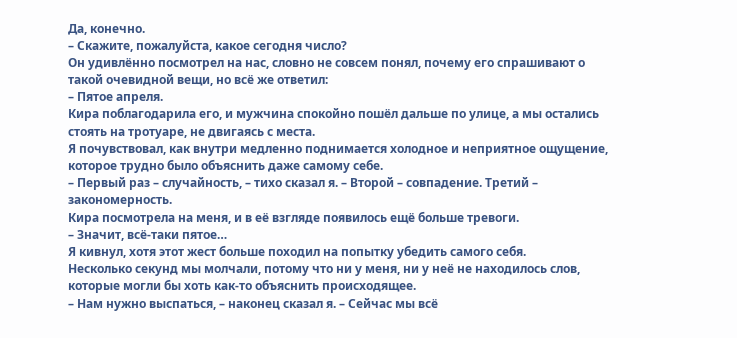Да, конечно.
– Скажите, пожалуйста, какое сегодня число?
Он удивлённо посмотрел на нас, словно не совсем понял, почему его спрашивают о такой очевидной вещи, но всё же ответил:
– Пятое апреля.
Кира поблагодарила его, и мужчина спокойно пошёл дальше по улице, а мы остались стоять на тротуаре, не двигаясь с места.
Я почувствовал, как внутри медленно поднимается холодное и неприятное ощущение, которое трудно было объяснить даже самому себе.
– Первый раз – случайность, – тихо сказал я. – Второй – совпадение. Третий – закономерность.
Кира посмотрела на меня, и в её взгляде появилось ещё больше тревоги.
– Значит, всё-таки пятое…
Я кивнул, хотя этот жест больше походил на попытку убедить самого себя.
Несколько секунд мы молчали, потому что ни у меня, ни у неё не находилось слов, которые могли бы хоть как-то объяснить происходящее.
– Нам нужно выспаться, – наконец сказал я. – Сейчас мы всё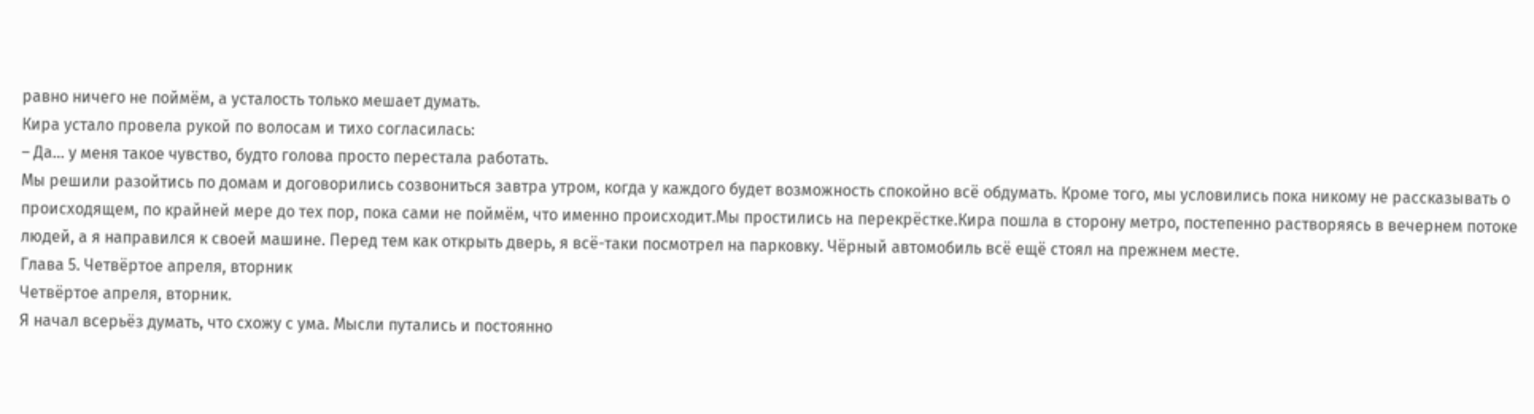равно ничего не поймём, а усталость только мешает думать.
Кира устало провела рукой по волосам и тихо согласилась:
– Да… у меня такое чувство, будто голова просто перестала работать.
Мы решили разойтись по домам и договорились созвониться завтра утром, когда у каждого будет возможность спокойно всё обдумать. Кроме того, мы условились пока никому не рассказывать о происходящем, по крайней мере до тех пор, пока сами не поймём, что именно происходит.Мы простились на перекрёстке.Кира пошла в сторону метро, постепенно растворяясь в вечернем потоке людей, а я направился к своей машине. Перед тем как открыть дверь, я всё-таки посмотрел на парковку. Чёрный автомобиль всё ещё стоял на прежнем месте.
Глава 5. Четвёртое апреля, вторник
Четвёртое апреля, вторник.
Я начал всерьёз думать, что схожу с ума. Мысли путались и постоянно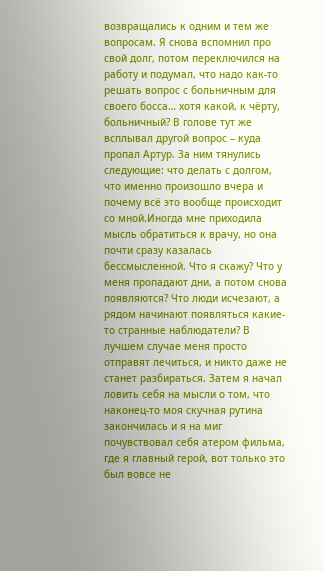возвращались к одним и тем же вопросам. Я снова вспомнил про свой долг, потом переключился на работу и подумал, что надо как-то решать вопрос с больничным для своего босса… хотя какой, к чёрту, больничный? В голове тут же всплывал другой вопрос – куда пропал Артур. За ним тянулись следующие: что делать с долгом, что именно произошло вчера и почему всё это вообще происходит со мной.Иногда мне приходила мысль обратиться к врачу, но она почти сразу казалась бессмысленной. Что я скажу? Что у меня пропадают дни, а потом снова появляются? Что люди исчезают, а рядом начинают появляться какие-то странные наблюдатели? В лучшем случае меня просто отправят лечиться, и никто даже не станет разбираться. Затем я начал ловить себя на мысли о том, что наконец-то моя скучная рутина закончилась и я на миг почувствовал себя атером фильма, где я главный герой, вот только это был вовсе не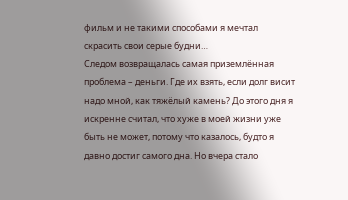фильм и не такими способами я мечтал скрасить свои серые будни…
Следом возвращалась самая приземлённая проблема – деньги. Где их взять, если долг висит надо мной, как тяжёлый камень? До этого дня я искренне считал, что хуже в моей жизни уже быть не может, потому что казалось, будто я давно достиг самого дна. Но вчера стало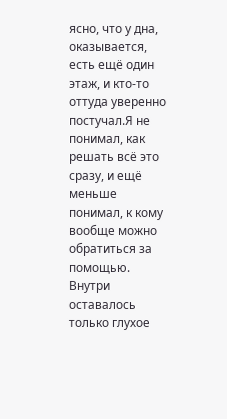ясно, что у дна, оказывается, есть ещё один этаж, и кто-то оттуда уверенно постучал.Я не понимал, как решать всё это сразу, и ещё меньше понимал, к кому вообще можно обратиться за помощью. Внутри оставалось только глухое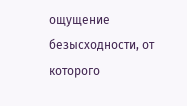ощущение безысходности, от которого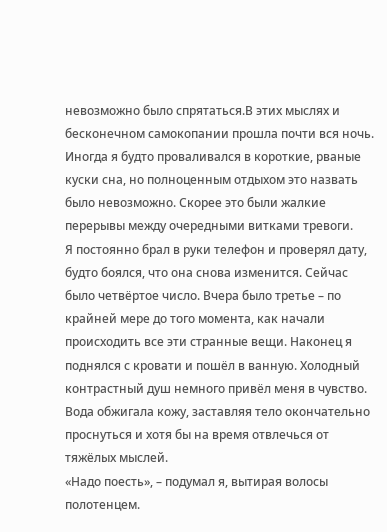невозможно было спрятаться.В этих мыслях и бесконечном самокопании прошла почти вся ночь. Иногда я будто проваливался в короткие, рваные куски сна, но полноценным отдыхом это назвать было невозможно. Скорее это были жалкие перерывы между очередными витками тревоги.
Я постоянно брал в руки телефон и проверял дату, будто боялся, что она снова изменится. Сейчас было четвёртое число. Вчера было третье – по крайней мере до того момента, как начали происходить все эти странные вещи. Наконец я поднялся с кровати и пошёл в ванную. Холодный контрастный душ немного привёл меня в чувство. Вода обжигала кожу, заставляя тело окончательно проснуться и хотя бы на время отвлечься от тяжёлых мыслей.
«Надо поесть», – подумал я, вытирая волосы полотенцем.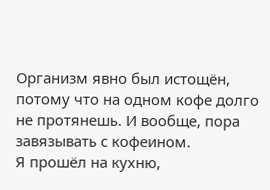Организм явно был истощён, потому что на одном кофе долго не протянешь. И вообще, пора завязывать с кофеином.
Я прошёл на кухню,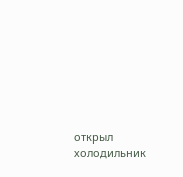открыл холодильник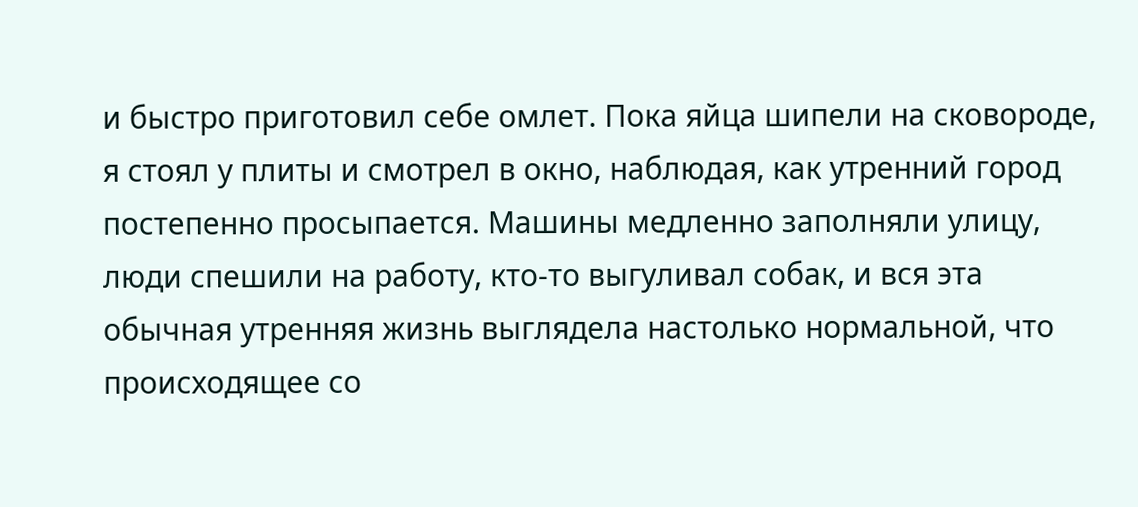и быстро приготовил себе омлет. Пока яйца шипели на сковороде, я стоял у плиты и смотрел в окно, наблюдая, как утренний город постепенно просыпается. Машины медленно заполняли улицу, люди спешили на работу, кто-то выгуливал собак, и вся эта обычная утренняя жизнь выглядела настолько нормальной, что происходящее со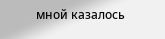мной казалось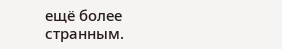ещё более странным.